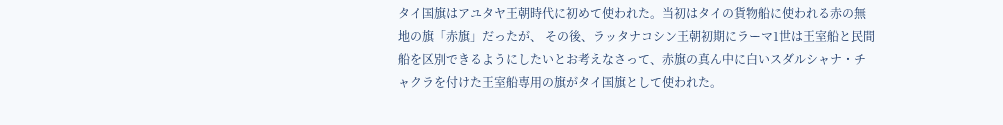タイ国旗はアユタヤ王朝時代に初めて使われた。当初はタイの貨物船に使われる赤の無地の旗「赤旗」だったが、 その後、ラッタナコシン王朝初期にラーマ1世は王室船と民間船を区別できるようにしたいとお考えなさって、赤旗の真ん中に白いスダルシャナ・チャクラを付けた王室船専用の旗がタイ国旗として使われた。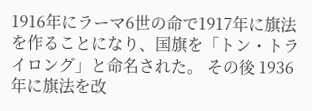1916年にラーマ6世の命で1917年に旗法を作ることになり、国旗を「トン・トライロング」と命名された。 その後 1936年に旗法を改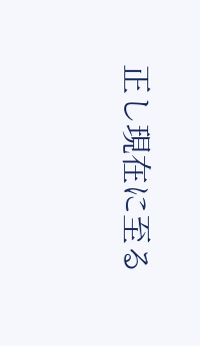正し現在に至る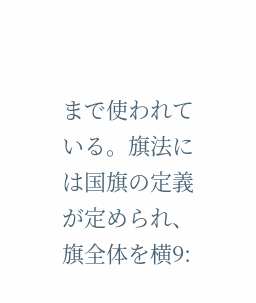まで使われている。旗法には国旗の定義が定められ、旗全体を横9: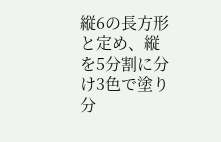縦6の長方形と定め、縦を5分割に分け3色で塗り分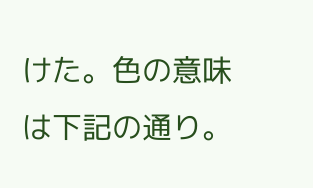けた。色の意味は下記の通り。